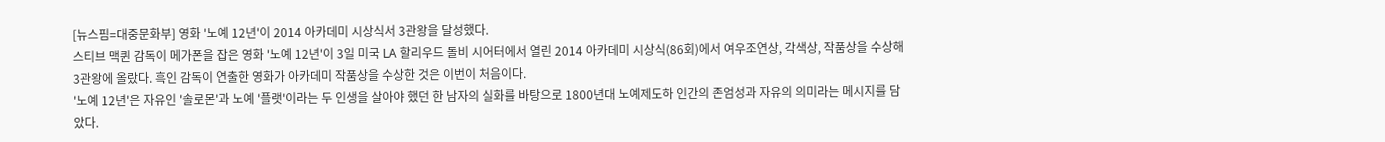[뉴스핌=대중문화부] 영화 '노예 12년'이 2014 아카데미 시상식서 3관왕을 달성했다.
스티브 맥퀸 감독이 메가폰을 잡은 영화 '노예 12년'이 3일 미국 LA 할리우드 돌비 시어터에서 열린 2014 아카데미 시상식(86회)에서 여우조연상, 각색상, 작품상을 수상해 3관왕에 올랐다. 흑인 감독이 연출한 영화가 아카데미 작품상을 수상한 것은 이번이 처음이다.
'노예 12년'은 자유인 '솔로몬'과 노예 '플랫'이라는 두 인생을 살아야 했던 한 남자의 실화를 바탕으로 1800년대 노예제도하 인간의 존엄성과 자유의 의미라는 메시지를 담았다.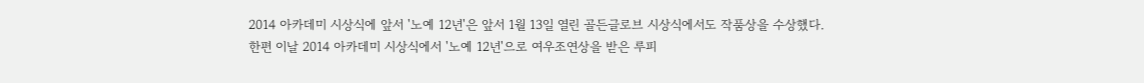2014 아카데미 시상식에 앞서 '노예 12년'은 앞서 1월 13일 열린 골든글로브 시상식에서도 작품상을 수상했다.
한편 이날 2014 아카데미 시상식에서 '노예 12년'으로 여우조연상을 받은 루피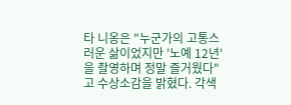타 니옹은 "누군가의 고통스러운 삶이었지만 '노예 12년'을 촬영하며 정말 즐거웠다"고 수상소감을 밝혔다. 각색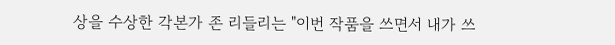상을 수상한 각본가 존 리들리는 "이번 작품을 쓰면서 내가 쓰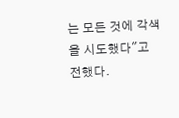는 모든 것에 각색을 시도했다"고 전했다.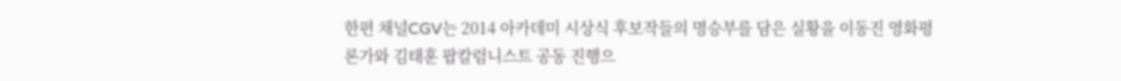한편 채널CGV는 2014 아카데미 시상식 후보작들의 명승부를 담은 실황을 이동진 영화평론가와 김태훈 팝칼럼니스트 공동 진행으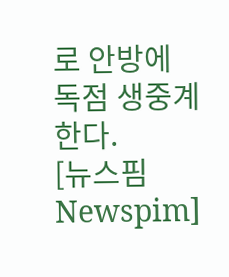로 안방에 독점 생중계한다.
[뉴스핌 Newspim]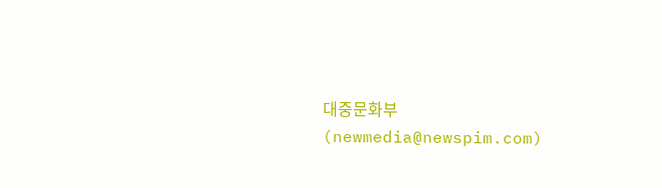대중문화부 (newmedia@newspim.com)